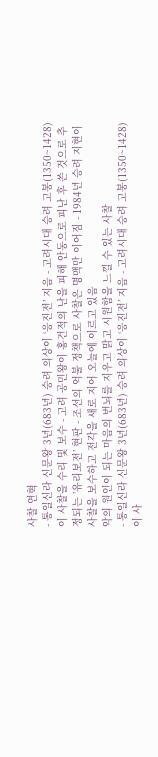사찰 연혁
- 통일신라 신문왕 3년(683년) 승려 의상이 ‘응진전’ 지음 - 고려시대 승려 고봉(1350~1428)이 사찰을 수리 및 보수 - 고려 공민왕이 홍건적의 난을 피해 안동으로 피난 후 쓴 것으로 추정되는 ’유리보전’ 현판 - 조선의 억불 정책으로 사찰은 명맥만 이어짐 - 1984년 승려 지현이 사찰을 보수하고 전각을 새로 지어 오늘에 이르고 있음
악의 원인이 되는 마음의 번뇌를 지우고 맑고 시원함을 느낄 수 있는 사찰
- 통일신라 신문왕 3년(683년) 승려 의상이 ‘응진전’ 지음 - 고려시대 승려 고봉(1350~1428)이 사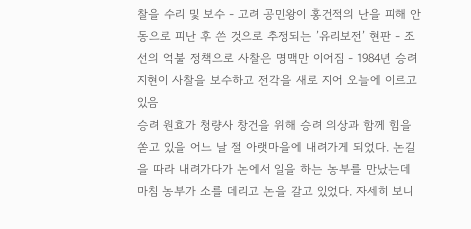찰을 수리 및 보수 - 고려 공민왕이 홍건적의 난을 피해 안동으로 피난 후 쓴 것으로 추정되는 ’유리보전’ 현판 - 조선의 억불 정책으로 사찰은 명맥만 이어짐 - 1984년 승려 지현이 사찰을 보수하고 전각을 새로 지어 오늘에 이르고 있음
승려 원효가 청량사 창건을 위해 승려 의상과 함께 힘을 쏟고 있을 어느 날 절 아랫마을에 내려가게 되었다. 논길을 따라 내려가다가 논에서 일을 하는 농부를 만났는데 마침 농부가 소를 데리고 논을 갈고 있었다. 자세히 보니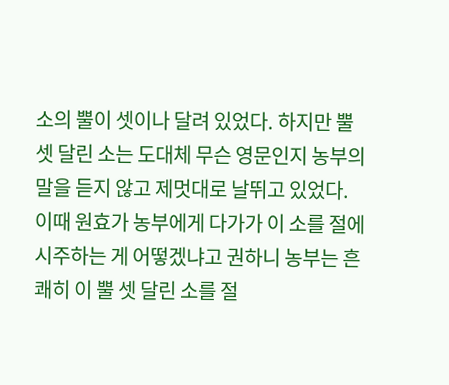소의 뿔이 셋이나 달려 있었다. 하지만 뿔 셋 달린 소는 도대체 무슨 영문인지 농부의 말을 듣지 않고 제멋대로 날뛰고 있었다. 이때 원효가 농부에게 다가가 이 소를 절에 시주하는 게 어떻겠냐고 권하니 농부는 흔쾌히 이 뿔 셋 달린 소를 절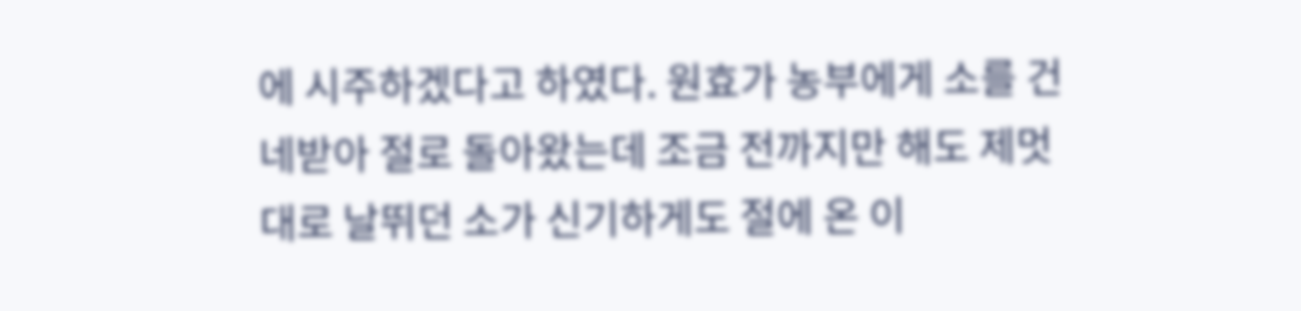에 시주하겠다고 하였다. 원효가 농부에게 소를 건네받아 절로 돌아왔는데 조금 전까지만 해도 제멋대로 날뛰던 소가 신기하게도 절에 온 이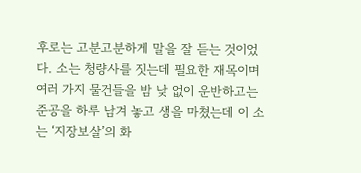후로는 고분고분하게 말을 잘 듣는 것이었다. 소는 청량사를 짓는데 필요한 재목이며 여러 가지 물건들을 밤 낮 없이 운반하고는 준공을 하루 남겨 놓고 생을 마쳤는데 이 소는 ‘지장보살’의 화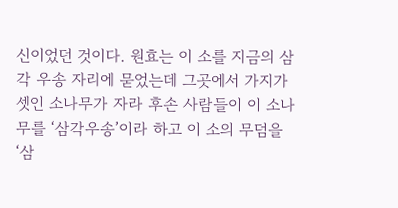신이었던 것이다. 원효는 이 소를 지금의 삼각 우송 자리에 묻었는데 그곳에서 가지가 셋인 소나무가 자라 후손 사람들이 이 소나무를 ‘삼각우송’이라 하고 이 소의 무덤을 ‘삼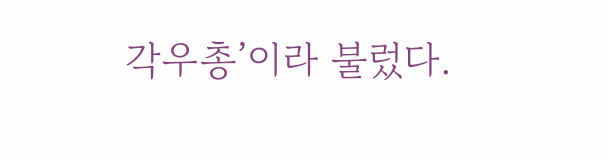각우총’이라 불렀다.